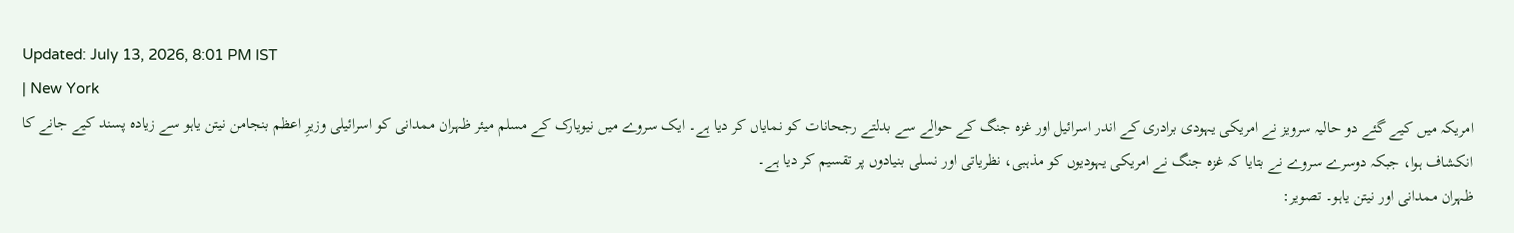Updated: July 13, 2026, 8:01 PM IST
| New York
امریکہ میں کیے گئے دو حالیہ سرویز نے امریکی یہودی برادری کے اندر اسرائیل اور غزہ جنگ کے حوالے سے بدلتے رجحانات کو نمایاں کر دیا ہے۔ ایک سروے میں نیویارک کے مسلم میئر ظہران ممدانی کو اسرائیلی وزیرِ اعظم بنجامن نیتن یاہو سے زیادہ پسند کیے جانے کا انکشاف ہوا، جبکہ دوسرے سروے نے بتایا کہ غزہ جنگ نے امریکی یہودیوں کو مذہبی، نظریاتی اور نسلی بنیادوں پر تقسیم کر دیا ہے۔
ظہران ممدانی اور نیتن یاہو۔ تصویر: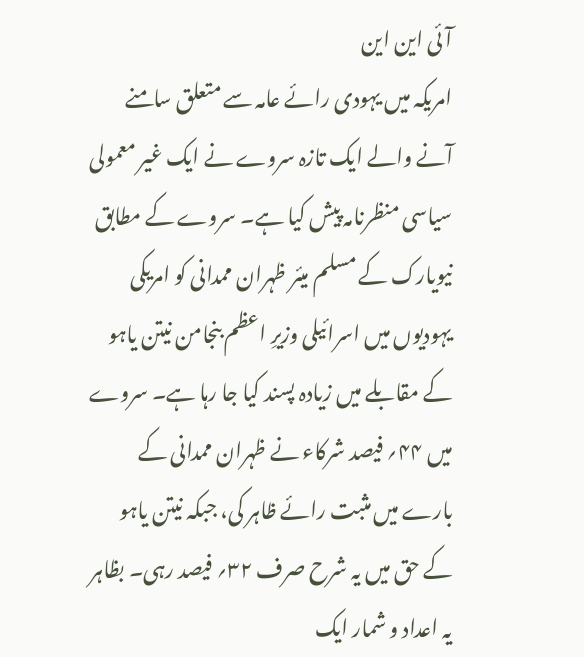آئی این این
امریکہ میں یہودی رائے عامہ سے متعلق سامنے آنے والے ایک تازہ سروے نے ایک غیر معمولی سیاسی منظرنامہ پیش کیا ہے۔ سروے کے مطابق نیویارک کے مسلم میئر ظہران ممدانی کو امریکی یہودیوں میں اسرائیلی وزیرِ اعظم بنجامن نیتن یاہو کے مقابلے میں زیادہ پسند کیا جا رہا ہے۔ سروے میں ۴۴؍ فیصد شرکاء نے ظہران ممدانی کے بارے میں مثبت رائے ظاہر کی، جبکہ نیتن یاہو کے حق میں یہ شرح صرف ۳۲؍ فیصد رہی۔ بظاہر یہ اعداد و شمار ایک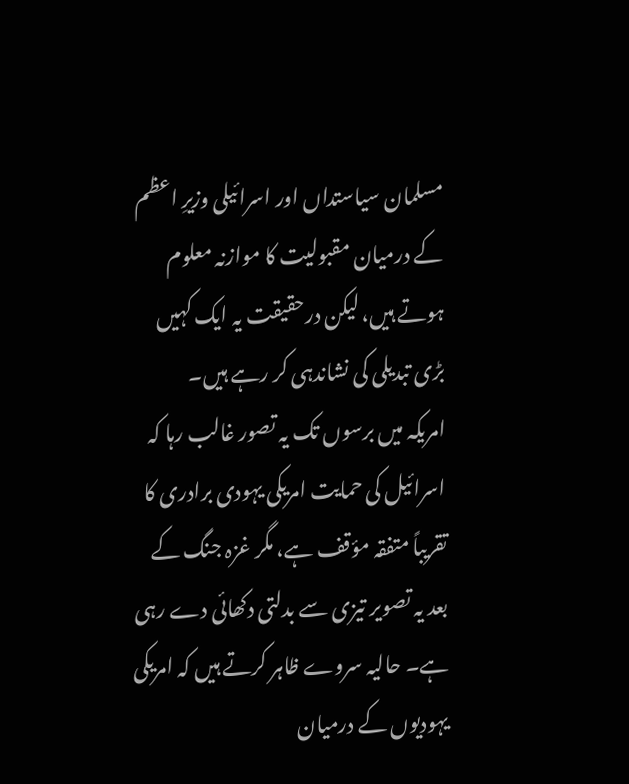مسلمان سیاستداں اور اسرائیلی وزیرِ اعظم کے درمیان مقبولیت کا موازنہ معلوم ہوتے ہیں، لیکن درحقیقت یہ ایک کہیں بڑی تبدیلی کی نشاندہی کر رہے ہیں۔
امریکہ میں برسوں تک یہ تصور غالب رہا کہ اسرائیل کی حمایت امریکی یہودی برادری کا تقریباً متفقہ مؤقف ہے، مگر غزہ جنگ کے بعد یہ تصویر تیزی سے بدلتی دکھائی دے رہی ہے۔ حالیہ سروے ظاہر کرتے ہیں کہ امریکی یہودیوں کے درمیان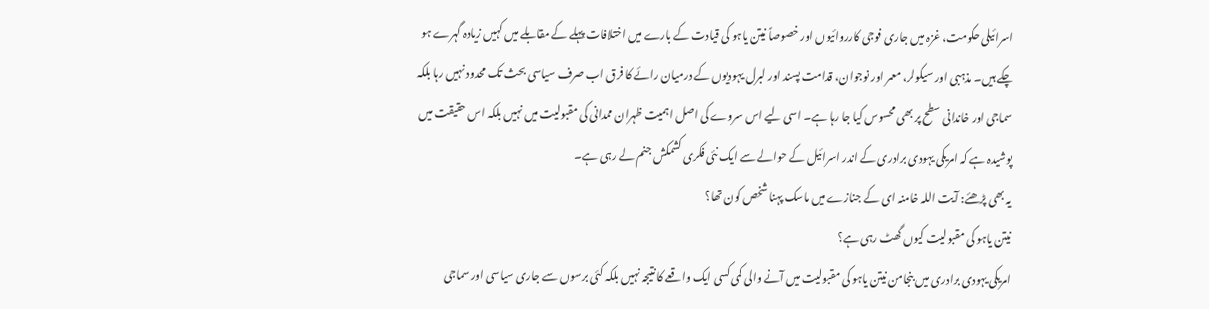اسرائیلی حکومت، غزہ میں جاری فوجی کارروائیوں اور خصوصاً نیتن یاہو کی قیادت کے بارے میں اختلافات پہلے کے مقابلے میں کہیں زیادہ گہرے ہو چکے ہیں۔ مذہبی اور سیکولر، معمر اور نوجوان، قدامت پسند اور لبرل یہودیوں کے درمیان رائے کا فرق اب صرف سیاسی بحث تک محدود نہیں رہا بلکہ سماجی اور خاندانی سطح پر بھی محسوس کیا جا رہا ہے۔ اسی لیے اس سروے کی اصل اہمیت ظہران ممدانی کی مقبولیت میں نہیں بلکہ اس حقیقت میں پوشیدہ ہے کہ امریکی یہودی برادری کے اندر اسرائیل کے حوالے سے ایک نئی فکری کشمکش جنم لے رہی ہے۔
یہ بھی پڑھئے: آیت اللہ خامنہ ای کے جنازے میں ماسک پہنا شخص کون تھا؟
نیتن یاہو کی مقبولیت کیوں گھٹ رہی ہے؟
امریکی یہودی برادری میں بنجامن نیتن یاہو کی مقبولیت میں آنے والی کمی کسی ایک واقعے کا نتیجہ نہیں بلکہ کئی برسوں سے جاری سیاسی اور سماجی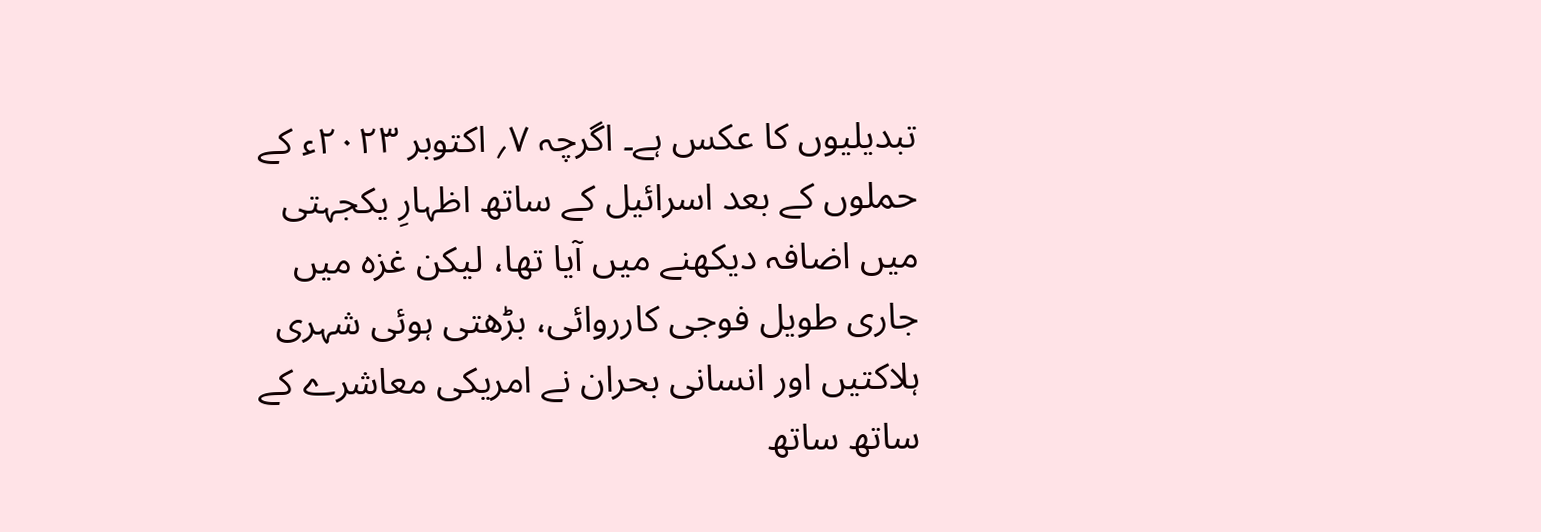تبدیلیوں کا عکس ہے۔ اگرچہ ۷؍ اکتوبر ۲۰۲۳ء کے حملوں کے بعد اسرائیل کے ساتھ اظہارِ یکجہتی میں اضافہ دیکھنے میں آیا تھا، لیکن غزہ میں جاری طویل فوجی کارروائی، بڑھتی ہوئی شہری ہلاکتیں اور انسانی بحران نے امریکی معاشرے کے ساتھ ساتھ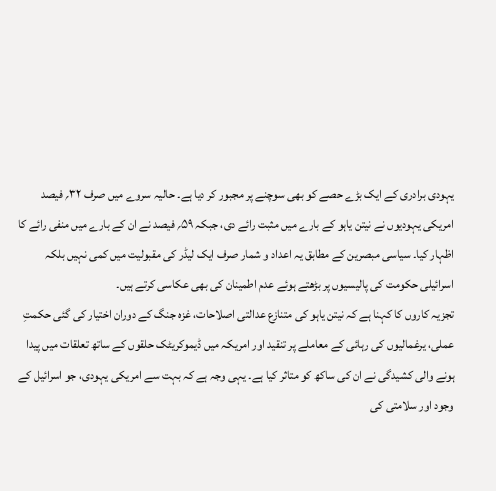یہودی برادری کے ایک بڑے حصے کو بھی سوچنے پر مجبور کر دیا ہے۔ حالیہ سروے میں صرف ۳۲؍ فیصد امریکی یہودیوں نے نیتن یاہو کے بارے میں مثبت رائے دی، جبکہ ۵۹؍ فیصد نے ان کے بارے میں منفی رائے کا اظہار کیا۔ سیاسی مبصرین کے مطابق یہ اعداد و شمار صرف ایک لیڈر کی مقبولیت میں کمی نہیں بلکہ اسرائیلی حکومت کی پالیسیوں پر بڑھتے ہوئے عدم اطمینان کی بھی عکاسی کرتے ہیں۔
تجزیہ کاروں کا کہنا ہے کہ نیتن یاہو کی متنازع عدالتی اصلاحات، غزہ جنگ کے دوران اختیار کی گئی حکمتِ عملی، یرغمالیوں کی رہائی کے معاملے پر تنقید اور امریکہ میں ڈیموکریٹک حلقوں کے ساتھ تعلقات میں پیدا ہونے والی کشیدگی نے ان کی ساکھ کو متاثر کیا ہے۔ یہی وجہ ہے کہ بہت سے امریکی یہودی، جو اسرائیل کے وجود اور سلامتی کی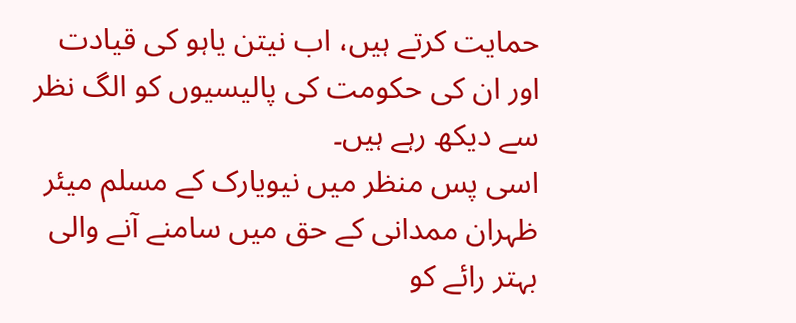حمایت کرتے ہیں، اب نیتن یاہو کی قیادت اور ان کی حکومت کی پالیسیوں کو الگ نظر سے دیکھ رہے ہیں۔
اسی پس منظر میں نیویارک کے مسلم میئر ظہران ممدانی کے حق میں سامنے آنے والی بہتر رائے کو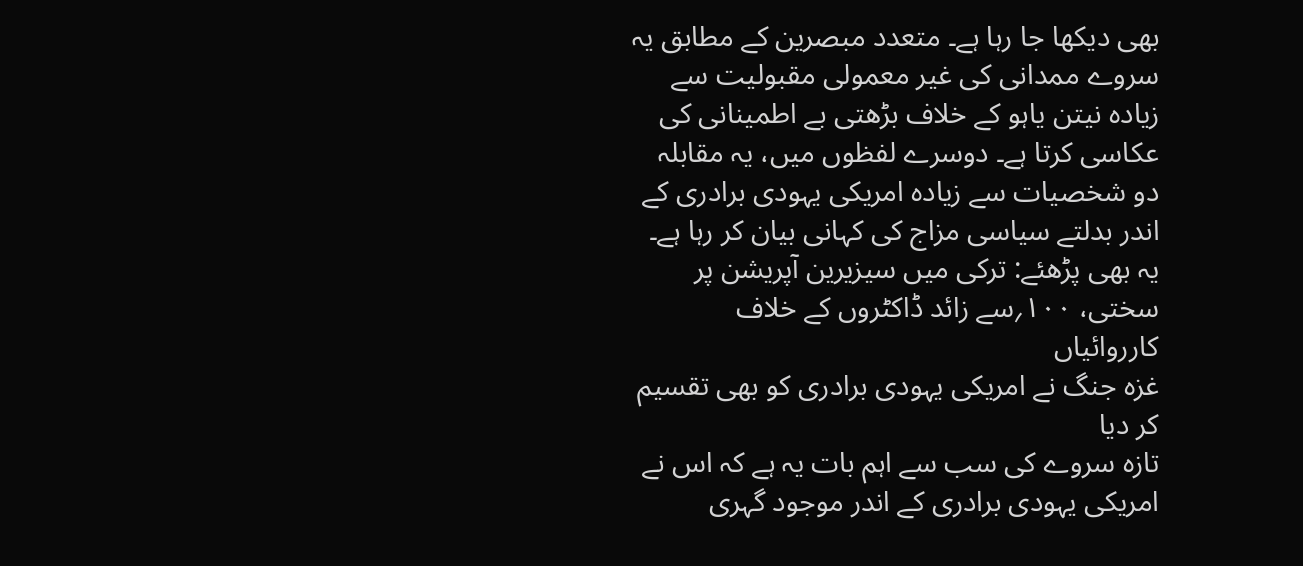بھی دیکھا جا رہا ہے۔ متعدد مبصرین کے مطابق یہ سروے ممدانی کی غیر معمولی مقبولیت سے زیادہ نیتن یاہو کے خلاف بڑھتی بے اطمینانی کی عکاسی کرتا ہے۔ دوسرے لفظوں میں، یہ مقابلہ دو شخصیات سے زیادہ امریکی یہودی برادری کے اندر بدلتے سیاسی مزاج کی کہانی بیان کر رہا ہے۔
یہ بھی پڑھئے: ترکی میں سیزیرین آپریشن پر سختی، ۱۰۰؍سے زائد ڈاکٹروں کے خلاف کارروائیاں
غزہ جنگ نے امریکی یہودی برادری کو بھی تقسیم کر دیا
تازہ سروے کی سب سے اہم بات یہ ہے کہ اس نے امریکی یہودی برادری کے اندر موجود گہری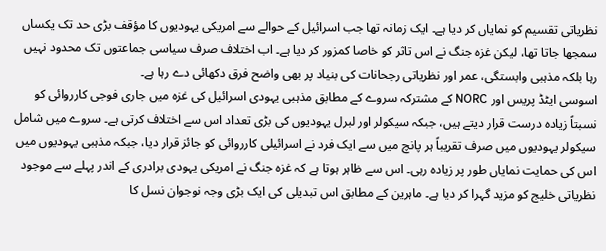نظریاتی تقسیم کو نمایاں کر دیا ہے۔ ایک زمانہ تھا جب اسرائیل کے حوالے سے امریکی یہودیوں کا مؤقف بڑی حد تک یکساں سمجھا جاتا تھا، لیکن غزہ جنگ نے اس تاثر کو خاصا کمزور کر دیا ہے۔ اب اختلاف صرف سیاسی جماعتوں تک محدود نہیں رہا بلکہ مذہبی وابستگی، عمر اور نظریاتی رجحانات کی بنیاد پر بھی واضح فرق دکھائی دے رہا ہے۔
اسوسی ایٹڈ پریس اور NORC کے مشترکہ سروے کے مطابق مذہبی یہودی اسرائیل کی غزہ میں جاری فوجی کارروائی کو نسبتاً زیادہ درست قرار دیتے ہیں، جبکہ سیکولر اور لبرل یہودیوں کی بڑی تعداد اس سے اختلاف کرتی ہے۔ سروے میں شامل سیکولر یہودیوں میں صرف تقریباً ہر پانچ میں سے ایک فرد نے اسرائیلی کارروائی کو جائز قرار دیا، جبکہ مذہبی یہودیوں میں اس کی حمایت نمایاں طور پر زیادہ رہی۔ اس سے ظاہر ہوتا ہے کہ غزہ جنگ نے امریکی یہودی برادری کے اندر پہلے سے موجود نظریاتی خلیج کو مزید گہرا کر دیا ہے۔ ماہرین کے مطابق اس تبدیلی کی ایک بڑی وجہ نوجوان نسل کا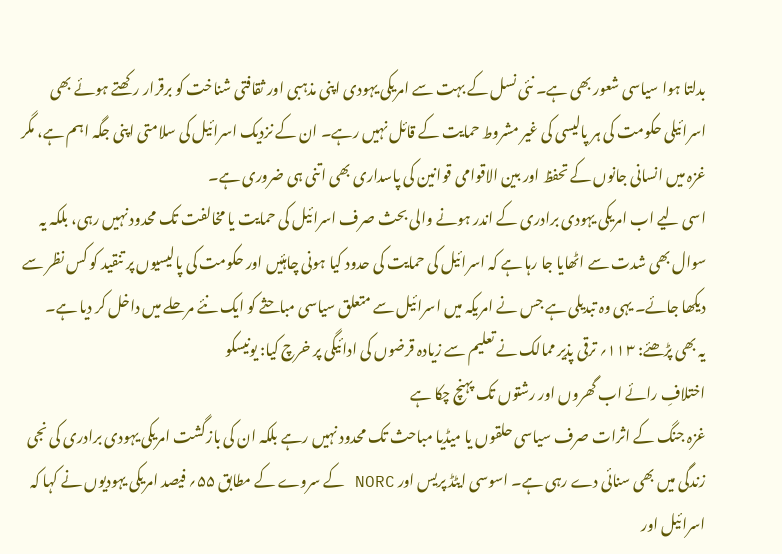بدلتا ہوا سیاسی شعور بھی ہے۔ نئی نسل کے بہت سے امریکی یہودی اپنی مذہبی اور ثقافتی شناخت کو برقرار رکھتے ہوئے بھی اسرائیلی حکومت کی ہر پالیسی کی غیر مشروط حمایت کے قائل نہیں رہے۔ ان کے نزدیک اسرائیل کی سلامتی اپنی جگہ اہم ہے، مگر غزہ میں انسانی جانوں کے تحفظ اور بین الاقوامی قوانین کی پاسداری بھی اتنی ہی ضروری ہے۔
اسی لیے اب امریکی یہودی برادری کے اندر ہونے والی بحث صرف اسرائیل کی حمایت یا مخالفت تک محدود نہیں رہی، بلکہ یہ سوال بھی شدت سے اٹھایا جا رہا ہے کہ اسرائیل کی حمایت کی حدود کیا ہونی چاہئیں اور حکومت کی پالیسیوں پر تنقید کو کس نظر سے دیکھا جائے۔ یہی وہ تبدیلی ہے جس نے امریکہ میں اسرائیل سے متعلق سیاسی مباحثے کو ایک نئے مرحلے میں داخل کر دیا ہے۔
یہ بھی پڑھئے: ۱۱۳؍ ترقی پذیر ممالک نے تعلیم سے زیادہ قرضوں کی ادائیگی پر خرچ کیا: یونیسکو
اختلافِ رائے اب گھروں اور رشتوں تک پہنچ چکا ہے
غزہ جنگ کے اثرات صرف سیاسی حلقوں یا میڈیا مباحث تک محدود نہیں رہے بلکہ ان کی بازگشت امریکی یہودی برادری کی نجی زندگی میں بھی سنائی دے رہی ہے۔ اسوسی ایٹڈ پریس اور NORC کے سروے کے مطابق ۵۵؍ فیصد امریکی یہودیوں نے کہا کہ اسرائیل اور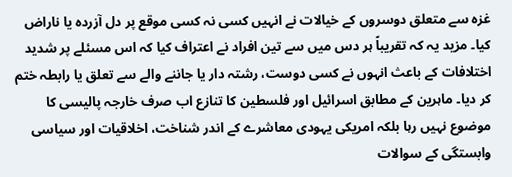غزہ سے متعلق دوسروں کے خیالات نے انہیں کسی نہ کسی موقع پر دل آزردہ یا ناراض کیا۔ مزید یہ کہ تقریباً ہر دس میں سے تین افراد نے اعتراف کیا کہ اس مسئلے پر شدید اختلافات کے باعث انہوں نے کسی دوست، رشتہ دار یا جاننے والے سے تعلق یا رابطہ ختم کر دیا۔ ماہرین کے مطابق اسرائیل اور فلسطین کا تنازع اب صرف خارجہ پالیسی کا موضوع نہیں رہا بلکہ امریکی یہودی معاشرے کے اندر شناخت، اخلاقیات اور سیاسی وابستگی کے سوالات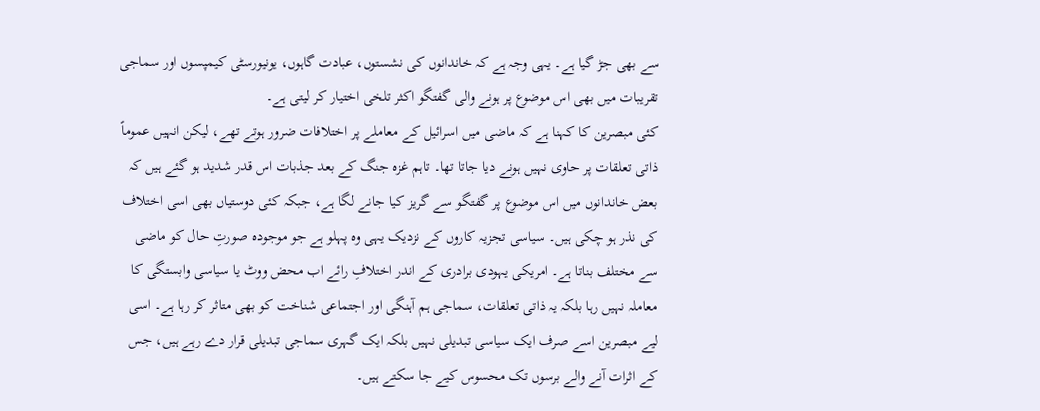سے بھی جڑ گیا ہے۔ یہی وجہ ہے کہ خاندانوں کی نشستوں، عبادت گاہوں، یونیورسٹی کیمپسوں اور سماجی تقریبات میں بھی اس موضوع پر ہونے والی گفتگو اکثر تلخی اختیار کر لیتی ہے۔
کئی مبصرین کا کہنا ہے کہ ماضی میں اسرائیل کے معاملے پر اختلافات ضرور ہوتے تھے، لیکن انہیں عموماً ذاتی تعلقات پر حاوی نہیں ہونے دیا جاتا تھا۔ تاہم غزہ جنگ کے بعد جذبات اس قدر شدید ہو گئے ہیں کہ بعض خاندانوں میں اس موضوع پر گفتگو سے گریز کیا جانے لگا ہے، جبکہ کئی دوستیاں بھی اسی اختلاف کی نذر ہو چکی ہیں۔ سیاسی تجزیہ کاروں کے نزدیک یہی وہ پہلو ہے جو موجودہ صورتِ حال کو ماضی سے مختلف بناتا ہے۔ امریکی یہودی برادری کے اندر اختلافِ رائے اب محض ووٹ یا سیاسی وابستگی کا معاملہ نہیں رہا بلکہ یہ ذاتی تعلقات، سماجی ہم آہنگی اور اجتماعی شناخت کو بھی متاثر کر رہا ہے۔ اسی لیے مبصرین اسے صرف ایک سیاسی تبدیلی نہیں بلکہ ایک گہری سماجی تبدیلی قرار دے رہے ہیں، جس کے اثرات آنے والے برسوں تک محسوس کیے جا سکتے ہیں۔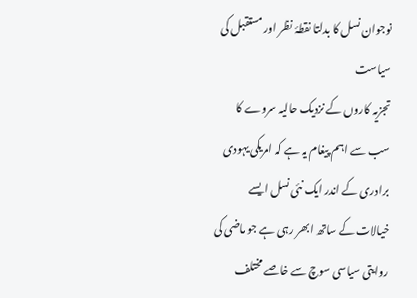نوجوان نسل کا بدلتا نقطۂ نظر اور مستقبل کی سیاست
تجزیہ کاروں کے نزدیک حالیہ سروے کا سب سے اہم پیغام یہ ہے کہ امریکی یہودی برادری کے اندر ایک نئی نسل ایسے خیالات کے ساتھ ابھر رہی ہے جو ماضی کی روایتی سیاسی سوچ سے خاصے مختلف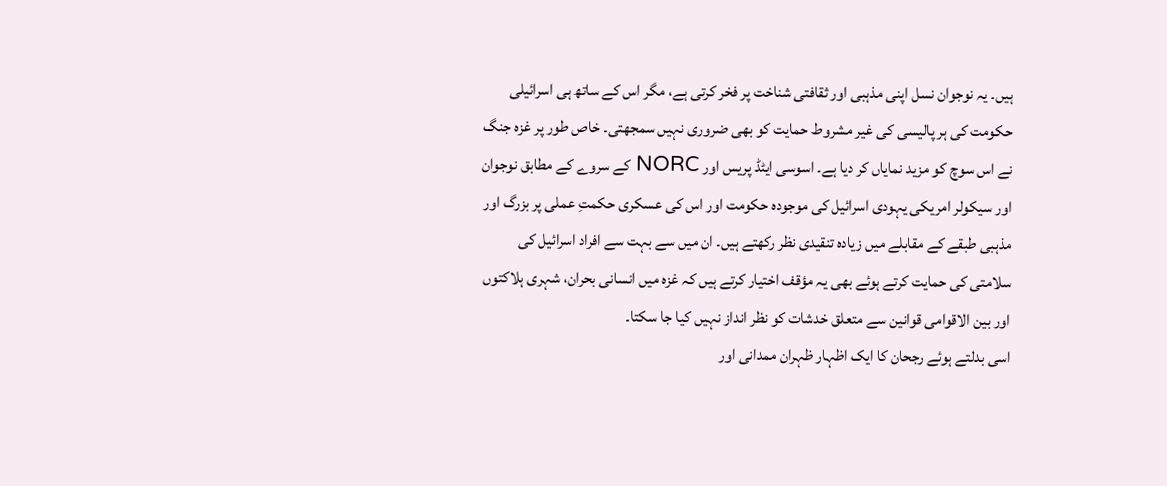ہیں۔ یہ نوجوان نسل اپنی مذہبی اور ثقافتی شناخت پر فخر کرتی ہے، مگر اس کے ساتھ ہی اسرائیلی حکومت کی ہر پالیسی کی غیر مشروط حمایت کو بھی ضروری نہیں سمجھتی۔ خاص طور پر غزہ جنگ نے اس سوچ کو مزید نمایاں کر دیا ہے۔ اسوسی ایٹڈ پریس اور NORC کے سروے کے مطابق نوجوان اور سیکولر امریکی یہودی اسرائیل کی موجودہ حکومت اور اس کی عسکری حکمتِ عملی پر بزرگ اور مذہبی طبقے کے مقابلے میں زیادہ تنقیدی نظر رکھتے ہیں۔ ان میں سے بہت سے افراد اسرائیل کی سلامتی کی حمایت کرتے ہوئے بھی یہ مؤقف اختیار کرتے ہیں کہ غزہ میں انسانی بحران، شہری ہلاکتوں اور بین الاقوامی قوانین سے متعلق خدشات کو نظر انداز نہیں کیا جا سکتا۔
اسی بدلتے ہوئے رجحان کا ایک اظہار ظہران ممدانی اور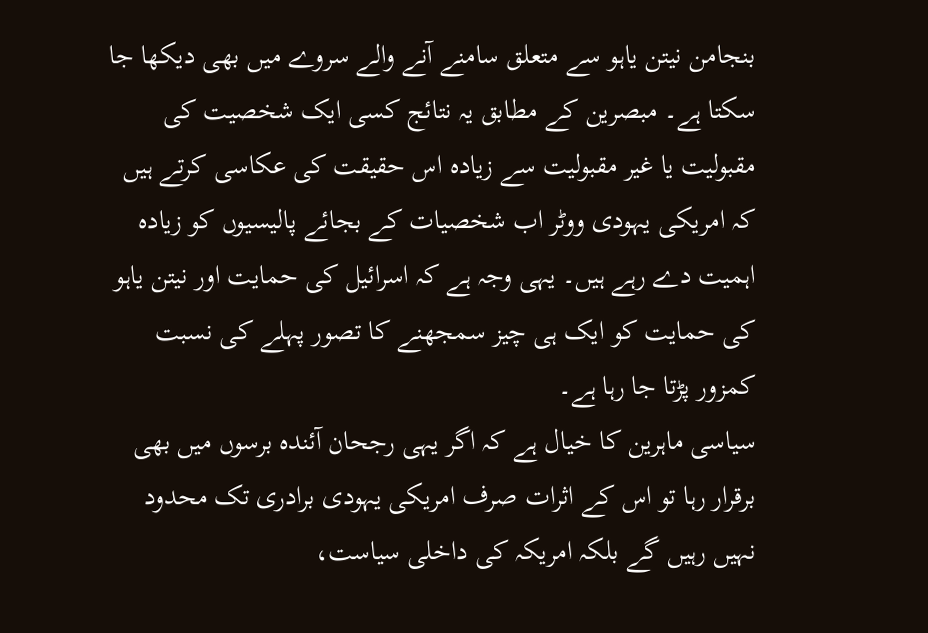بنجامن نیتن یاہو سے متعلق سامنے آنے والے سروے میں بھی دیکھا جا سکتا ہے۔ مبصرین کے مطابق یہ نتائج کسی ایک شخصیت کی مقبولیت یا غیر مقبولیت سے زیادہ اس حقیقت کی عکاسی کرتے ہیں کہ امریکی یہودی ووٹر اب شخصیات کے بجائے پالیسیوں کو زیادہ اہمیت دے رہے ہیں۔ یہی وجہ ہے کہ اسرائیل کی حمایت اور نیتن یاہو کی حمایت کو ایک ہی چیز سمجھنے کا تصور پہلے کی نسبت کمزور پڑتا جا رہا ہے۔
سیاسی ماہرین کا خیال ہے کہ اگر یہی رجحان آئندہ برسوں میں بھی برقرار رہا تو اس کے اثرات صرف امریکی یہودی برادری تک محدود نہیں رہیں گے بلکہ امریکہ کی داخلی سیاست،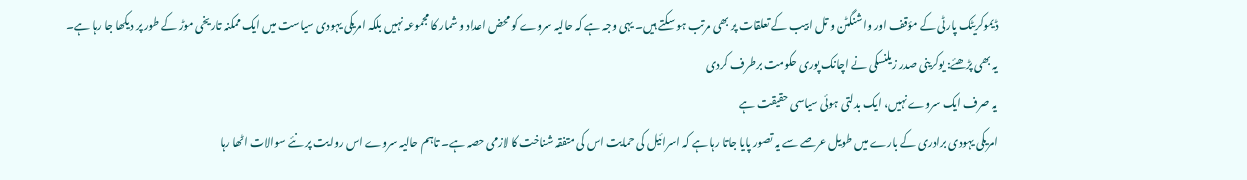ڈیموکریٹک پارٹی کے مؤقف اور واشنگٹن و تل ابیب کے تعلقات پر بھی مرتب ہو سکتے ہیں۔ یہی وجہ ہے کہ حالیہ سروے کو محض اعداد و شمار کا مجموعہ نہیں بلکہ امریکی یہودی سیاست میں ایک ممکنہ تاریخی موڑ کے طور پر دیکھا جا رہا ہے۔
یہ بھی پڑھئے: یوکرینی صدر زیلنسکی نے اچانک پوری حکومت برطرف کردی
یہ صرف ایک سروے نہیں، ایک بدلتی ہوئی سیاسی حقیقت ہے
امریکی یہودی برادری کے بارے میں طویل عرصے سے یہ تصور پایا جاتا رہا ہے کہ اسرائیل کی حمایت اس کی متفقہ شناخت کا لازمی حصہ ہے۔ تاہم حالیہ سروے اس روایت پر نئے سوالات اٹھا رہا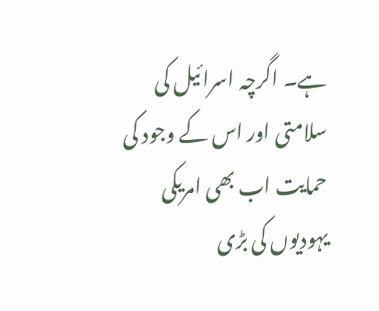ہے۔ اگرچہ اسرائیل کی سلامتی اور اس کے وجود کی حمایت اب بھی امریکی یہودیوں کی بڑی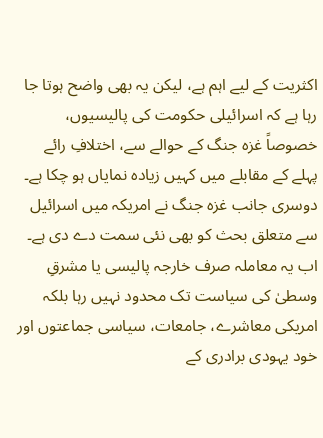اکثریت کے لیے اہم ہے، لیکن یہ بھی واضح ہوتا جا رہا ہے کہ اسرائیلی حکومت کی پالیسیوں، خصوصاً غزہ جنگ کے حوالے سے، اختلافِ رائے پہلے کے مقابلے میں کہیں زیادہ نمایاں ہو چکا ہے۔
دوسری جانب غزہ جنگ نے امریکہ میں اسرائیل سے متعلق بحث کو بھی نئی سمت دے دی ہے۔ اب یہ معاملہ صرف خارجہ پالیسی یا مشرقِ وسطیٰ کی سیاست تک محدود نہیں رہا بلکہ امریکی معاشرے، جامعات، سیاسی جماعتوں اور خود یہودی برادری کے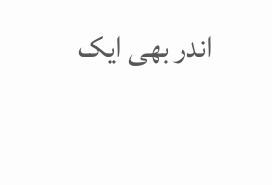اندر بھی ایک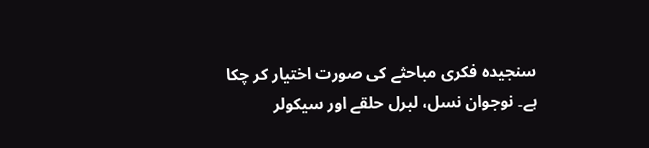سنجیدہ فکری مباحثے کی صورت اختیار کر چکا ہے۔ نوجوان نسل، لبرل حلقے اور سیکولر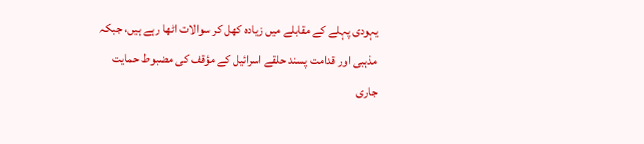یہودی پہلے کے مقابلے میں زیادہ کھل کر سوالات اٹھا رہے ہیں، جبکہ مذہبی اور قدامت پسند حلقے اسرائیل کے مؤقف کی مضبوط حمایت جاری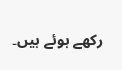رکھے ہوئے ہیں۔